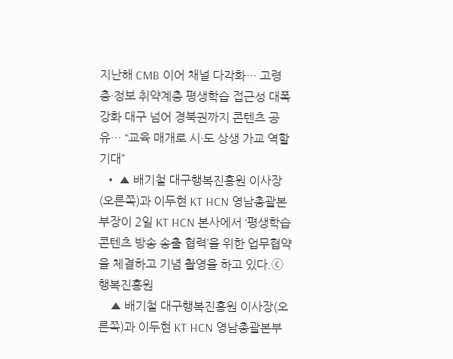지난해 CMB 이어 채널 다각화… 고령층·정보 취약계층 평생학습 접근성 대폭 강화 대구 넘어 경북권까지 콘텐츠 공유… “교육 매개로 시·도 상생 가교 역할 기대”
  • ▲ 배기철 대구행복진흥원 이사장(오른쪽)과 이두현 KT HCN 영남총괄본부장이 2일 KT HCN 본사에서 ‘평생학습 콘텐츠 방송 송출 협력’을 위한 업무협약을 체결하고 기념 촬영을 하고 있다.ⓒ행복진흥원
    ▲ 배기철 대구행복진흥원 이사장(오른쪽)과 이두현 KT HCN 영남총괄본부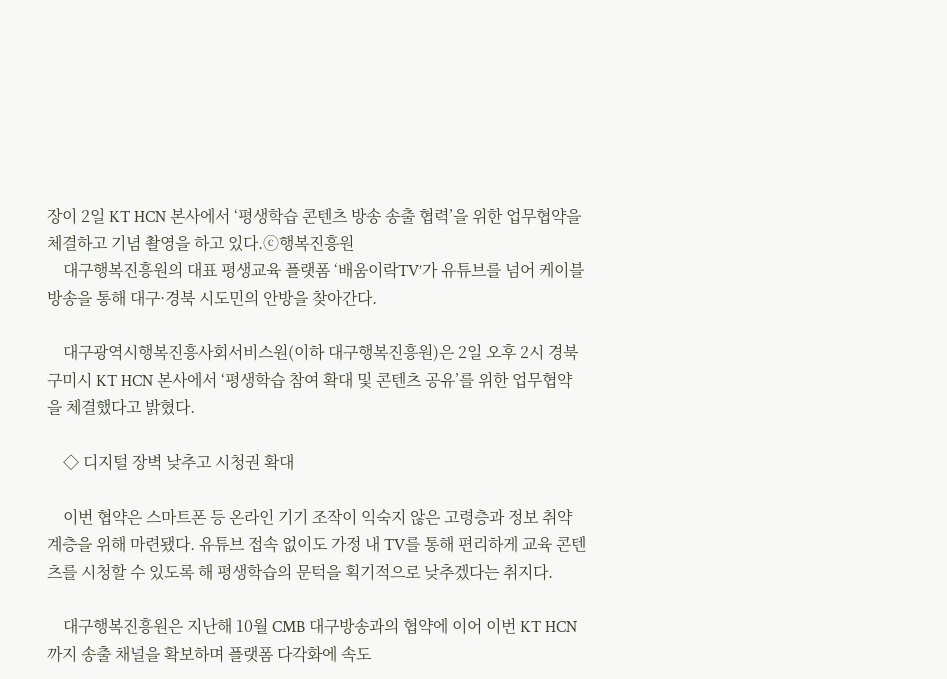장이 2일 KT HCN 본사에서 ‘평생학습 콘텐츠 방송 송출 협력’을 위한 업무협약을 체결하고 기념 촬영을 하고 있다.ⓒ행복진흥원
    대구행복진흥원의 대표 평생교육 플랫폼 ‘배움이락TV’가 유튜브를 넘어 케이블 방송을 통해 대구·경북 시도민의 안방을 찾아간다.

    대구광역시행복진흥사회서비스원(이하 대구행복진흥원)은 2일 오후 2시 경북 구미시 KT HCN 본사에서 ‘평생학습 참여 확대 및 콘텐츠 공유’를 위한 업무협약을 체결했다고 밝혔다.

    ◇ 디지털 장벽 낮추고 시청권 확대

    이번 협약은 스마트폰 등 온라인 기기 조작이 익숙지 않은 고령층과 정보 취약계층을 위해 마련됐다. 유튜브 접속 없이도 가정 내 TV를 통해 편리하게 교육 콘텐츠를 시청할 수 있도록 해 평생학습의 문턱을 획기적으로 낮추겠다는 취지다.

    대구행복진흥원은 지난해 10월 CMB 대구방송과의 협약에 이어 이번 KT HCN까지 송출 채널을 확보하며 플랫폼 다각화에 속도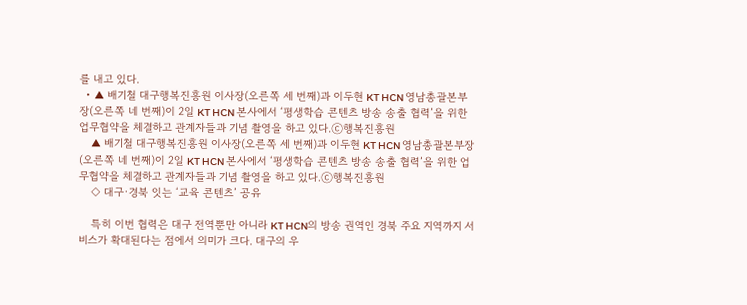를 내고 있다.
  • ▲ 배기철 대구행복진흥원 이사장(오른쪽 세 번째)과 이두현 KT HCN 영남총괄본부장(오른쪽 네 번째)이 2일 KT HCN 본사에서 ‘평생학습 콘텐츠 방송 송출 협력’을 위한 업무협약을 체결하고 관계자들과 기념 촬영을 하고 있다.ⓒ행복진흥원
    ▲ 배기철 대구행복진흥원 이사장(오른쪽 세 번째)과 이두현 KT HCN 영남총괄본부장(오른쪽 네 번째)이 2일 KT HCN 본사에서 ‘평생학습 콘텐츠 방송 송출 협력’을 위한 업무협약을 체결하고 관계자들과 기념 촬영을 하고 있다.ⓒ행복진흥원
    ◇ 대구·경북 잇는 ‘교육 콘텐츠’ 공유

    특히 이번 협력은 대구 전역뿐만 아니라 KT HCN의 방송 권역인 경북 주요 지역까지 서비스가 확대된다는 점에서 의미가 크다. 대구의 우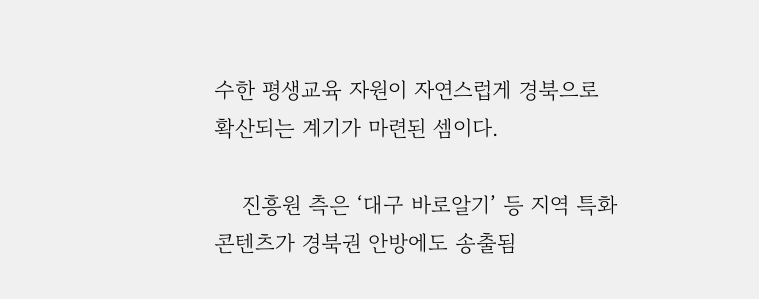수한 평생교육 자원이 자연스럽게 경북으로 확산되는 계기가 마련된 셈이다.

    진흥원 측은 ‘대구 바로알기’ 등 지역 특화 콘텐츠가 경북권 안방에도 송출됨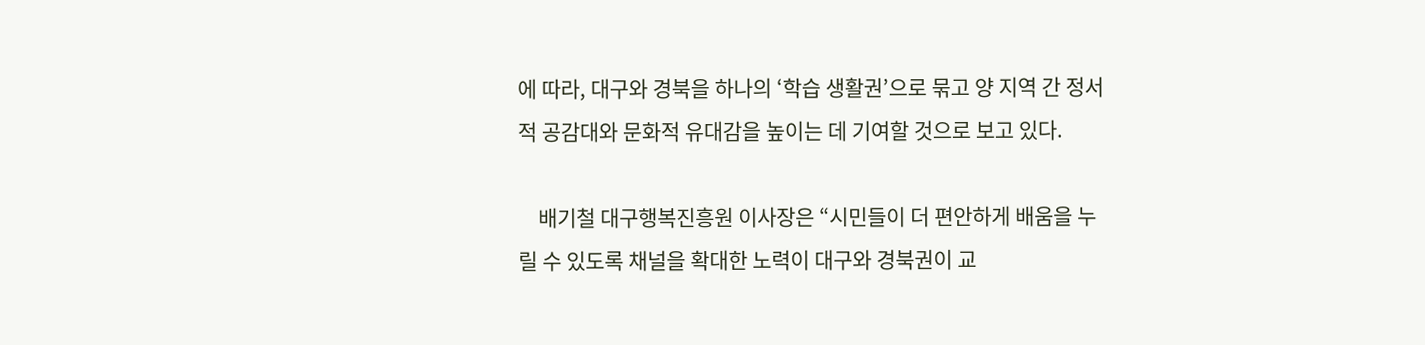에 따라, 대구와 경북을 하나의 ‘학습 생활권’으로 묶고 양 지역 간 정서적 공감대와 문화적 유대감을 높이는 데 기여할 것으로 보고 있다.

    배기철 대구행복진흥원 이사장은 “시민들이 더 편안하게 배움을 누릴 수 있도록 채널을 확대한 노력이 대구와 경북권이 교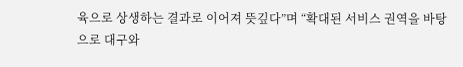육으로 상생하는 결과로 이어져 뜻깊다”며 “확대된 서비스 권역을 바탕으로 대구와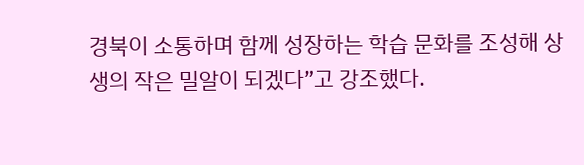경북이 소통하며 함께 성장하는 학습 문화를 조성해 상생의 작은 밀알이 되겠다”고 강조했다.